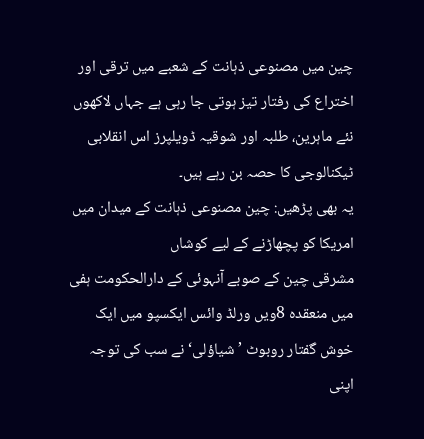چین میں مصنوعی ذہانت کے شعبے میں ترقی اور اختراع کی رفتار تیز ہوتی جا رہی ہے جہاں لاکھوں نئے ماہرین، طلبہ اور شوقیہ ڈویلپرز اس انقلابی ٹیکنالوجی کا حصہ بن رہے ہیں۔
یہ بھی پڑھیں: چین مصنوعی ذہانت کے میدان میں امریکا کو پچھاڑنے کے لیے کوشاں
مشرقی چین کے صوبے آنہوئی کے دارالحکومت ہفی میں منعقدہ 8ویں ورلڈ وائس ایکسپو میں ایک خوش گفتار روبوٹ ’شیاؤلی‘ نے سب کی توجہ اپنی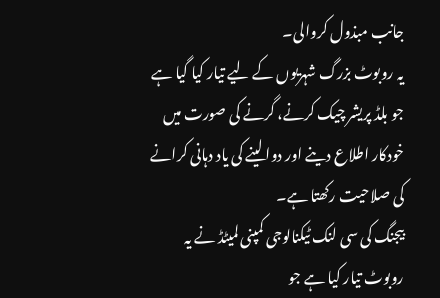جانب مبذول کروالی۔
یہ روبوٹ بزرگ شہریوں کے لیے تیار کیا گیا ہے جو بلڈ پریشر چیک کرنے، گرنے کی صورت میں خودکار اطلاع دینے اور دوا لینے کی یاد دہانی کرانے کی صلاحیت رکھتا ہے۔
بیجنگ کی سی لنک ٹیکنالوجی کمپنی لمیٹڈ نے یہ روبوٹ تیار کیا ہے جو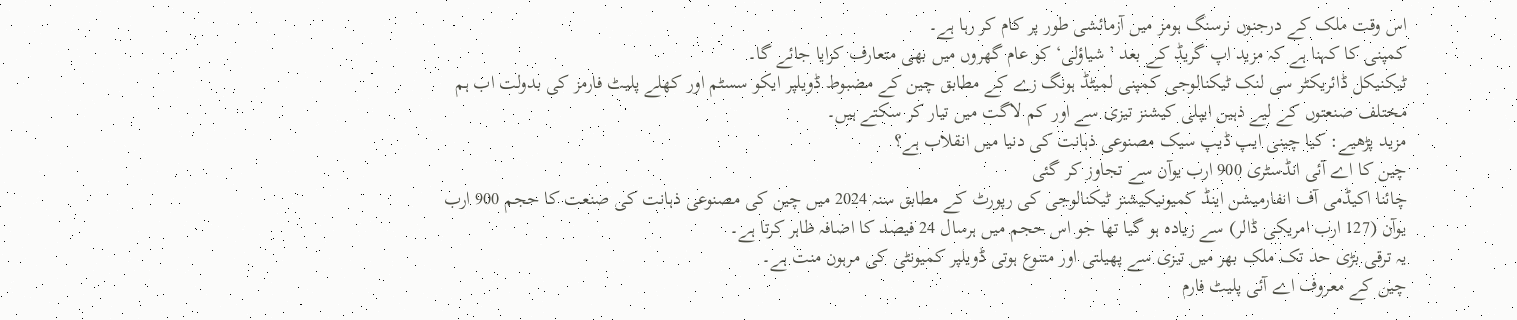اس وقت ملک کے درجنوں نرسنگ ہومز میں آزمائشی طور پر کام کر رہا ہے۔
کمپنی کا کہنا ہے کہ مزید اپ گریڈ کے بعد ’شیاؤلی‘ کو عام گھروں میں بھی متعارف کرایا جائے گا۔
ٹیکنیکل ڈائریکٹر سی لنک ٹیکنالوجی کمپنی لمیٹڈ ہونگ زے کے مطابق چین کے مضبوط ڈویلپر ایکو سسٹم اور کھلے پلیٹ فارمز کی بدولت اب ہم مختلف صنعتوں کے لیے ذہین ایپلی کیشنز تیزی سے اور کم لاگت میں تیار کر سکتے ہیں۔
مزید پڑھیے: کیا چینی ایپ ڈیپ سیک مصنوعی ذہانت کی دنیا میں انقلاب ہے؟
چین کا اے آئی انڈسٹری 900 ارب یوآن سے تجاوز کر گئی
چائنا اکیڈمی آف انفارمیشن اینڈ کمیونیکیشنز ٹیکنالوجی کی رپورٹ کے مطابق سنہ 2024 میں چین کی مصنوعی ذہانت کی صنعت کا حجم 900 ارب یوآن (127 ارب امریکی ڈالر) سے زیادہ ہو گیا تھا جو اس حجم میں ہرسال 24 فیصد کا اضافہ ظاہر کرتا ہے۔
یہ ترقی بڑی حد تک ملک بھر میں تیزی سے پھیلتی اور متنوع ہوتی ڈویلپر کمیونٹی کی مرہون منت ہے۔
چین کے معروف اے آئی پلیٹ فارم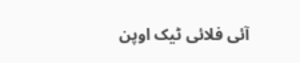آئی فلائی ٹیک اوپن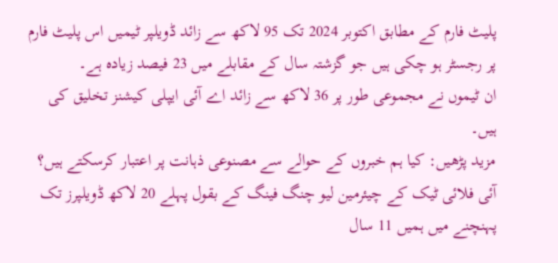پلیٹ فارم کے مطابق اکتوبر 2024 تک 95 لاکھ سے زائد ڈویلپر ٹیمیں اس پلیٹ فارم پر رجسٹر ہو چکی ہیں جو گزشتہ سال کے مقابلے میں 23 فیصد زیادہ ہے۔
ان ٹیموں نے مجموعی طور پر 36 لاکھ سے زائد اے آئی ایپلی کیشنز تخلیق کی ہیں۔
مزید پڑھیں: کیا ہم خبروں کے حوالے سے مصنوعی ذہانت پر اعتبار کرسکتے ہیں؟
آئی فلائی ٹیک کے چیئرمین لیو چنگ فینگ کے بقول پہلے 20 لاکھ ڈویلپرز تک پہنچنے میں ہمیں 11 سال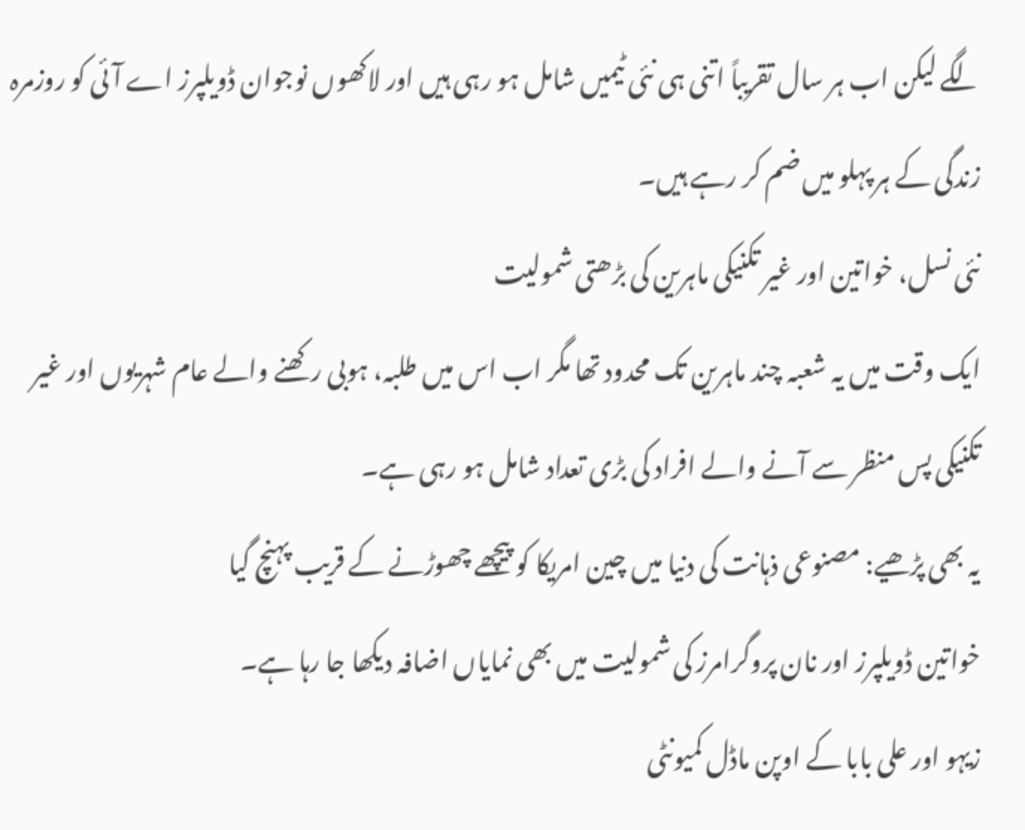لگے لیکن اب ہر سال تقریباً اتنی ہی نئی ٹیمیں شامل ہو رہی ہیں اور لاکھوں نوجوان ڈویلپرز اے آئی کو روزمرہ زندگی کے ہر پہلو میں ضم کر رہے ہیں۔
نئی نسل، خواتین اور غیر تکنیکی ماہرین کی بڑھتی شمولیت
ایک وقت میں یہ شعبہ چند ماہرین تک محدود تھا مگر اب اس میں طلبہ، ہوبی رکھنے والے عام شہریوں اور غیر تکنیکی پس منظر سے آنے والے افراد کی بڑی تعداد شامل ہو رہی ہے۔
یہ بھی پڑھیے: مصنوعی ذہانت کی دنیا میں چین امریکا کو پیچھے چھوڑنے کے قریب پہنچ گیا
خواتین ڈویلپرز اور نان پروگرامرز کی شمولیت میں بھی نمایاں اضافہ دیکھا جا رہا ہے۔
زیہو اور علی بابا کے اوپن ماڈل کمیونٹی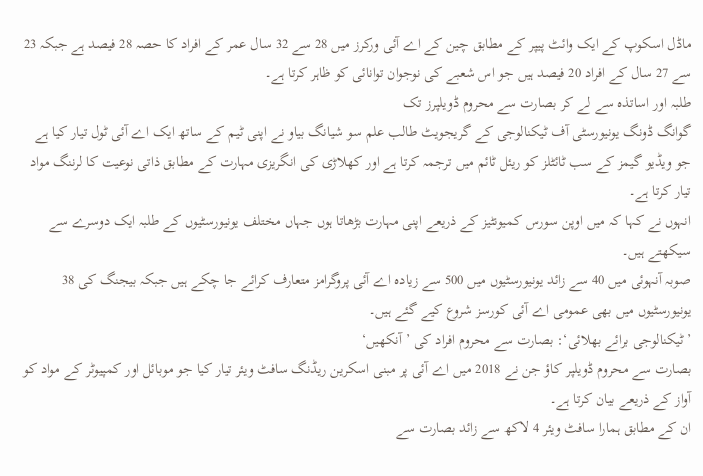ماڈل اسکوپ کے ایک وائٹ پیپر کے مطابق چین کے اے آئی ورکرز میں 28 سے 32 سال عمر کے افراد کا حصہ 28 فیصد ہے جبکہ 23 سے 27 سال کے افراد 20 فیصد ہیں جو اس شعبے کی نوجوان توانائی کو ظاہر کرتا ہے۔
طلبہ اور اساتذہ سے لے کر بصارت سے محروم ڈویلپرز تک
گوانگ ڈونگ یونیورسٹی آف ٹیکنالوجی کے گریجویٹ طالب علم سو شیانگ بیاو نے اپنی ٹیم کے ساتھ ایک اے آئی ٹول تیار کیا ہے جو ویڈیو گیمز کے سب ٹائٹلز کو ریئل ٹائم میں ترجمہ کرتا ہے اور کھلاڑی کی انگریزی مہارت کے مطابق ذاتی نوعیت کا لرننگ مواد تیار کرتا ہے۔
انہوں نے کہا کہ میں اوپن سورس کمیونٹیز کے ذریعے اپنی مہارت بڑھاتا ہوں جہاں مختلف یونیورسٹیوں کے طلبہ ایک دوسرے سے سیکھتے ہیں۔
صوبہ آنہوئی میں 40 سے زائد یونیورسٹیوں میں 500 سے زیادہ اے آئی پروگرامز متعارف کرائے جا چکے ہیں جبکہ بیجنگ کی 38 یونیورسٹیوں میں بھی عمومی اے آئی کورسز شروع کیے گئے ہیں۔
’ٹیکنالوجی برائے بھلائی‘: بصارت سے محروم افراد کی ’آنکھیں‘
بصارت سے محروم ڈویلپر کاؤ جن نے 2018 میں اے آئی پر مبنی اسکرین ریڈنگ سافٹ ویئر تیار کیا جو موبائل اور کمپیوٹر کے مواد کو آواز کے ذریعے بیان کرتا ہے۔
ان کے مطابق ہمارا سافٹ ویئر 4 لاکھ سے زائد بصارت سے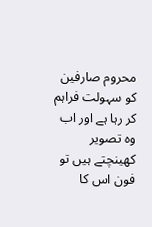محروم صارفین کو سہولت فراہم کر رہا ہے اور اب وہ تصویر کھینچتے ہیں تو فون اس کا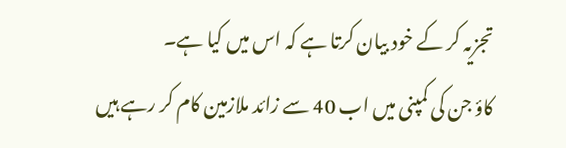تجزیہ کر کے خود بیان کرتا ہے کہ اس میں کیا ہے۔
کاؤ جن کی کمپنی میں اب 40 سے زائد ملازمین کام کر رہے ہیں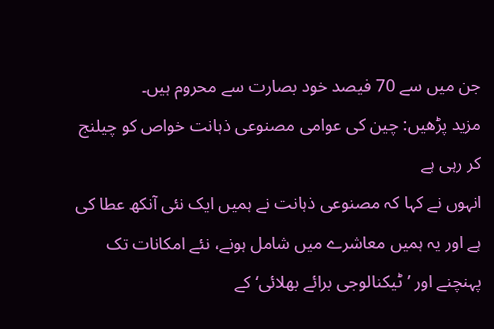جن میں سے 70 فیصد خود بصارت سے محروم ہیں۔
مزید پڑھیں: چین کی عوامی مصنوعی ذہانت خواص کو چیلنج کر رہی ہے
انہوں نے کہا کہ مصنوعی ذہانت نے ہمیں ایک نئی آنکھ عطا کی ہے اور یہ ہمیں معاشرے میں شامل ہونے، نئے امکانات تک پہنچنے اور ’ٹیکنالوجی برائے بھلائی‘ کے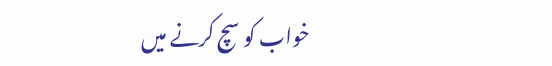خواب کو سچ کرنے میں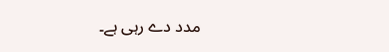مدد دے رہی ہے۔